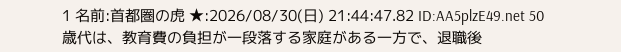1 名前:首都圏の虎 ★:2026/08/30(日) 21:44:47.82 ID:AA5plzE49.net 50歳代は、教育費の負担が一段落する家庭がある一方で、退職後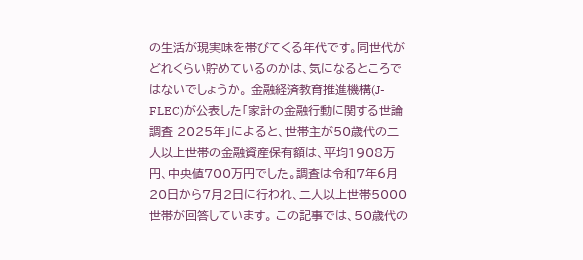の生活が現実味を帯びてくる年代です。同世代がどれくらい貯めているのかは、気になるところではないでしょうか。 金融経済教育推進機構(J-FLEC)が公表した「家計の金融行動に関する世論調査 2025年」によると、世帯主が50歳代の二人以上世帯の金融資産保有額は、平均1908万円、中央値700万円でした。調査は令和7年6月20日から7月2日に行われ、二人以上世帯5000世帯が回答しています。 この記事では、50歳代の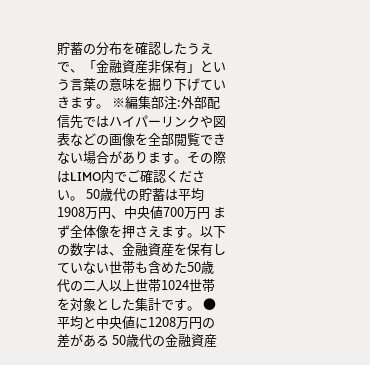貯蓄の分布を確認したうえで、「金融資産非保有」という言葉の意味を掘り下げていきます。 ※編集部注:外部配信先ではハイパーリンクや図表などの画像を全部閲覧できない場合があります。その際はLIMO内でご確認ください。 50歳代の貯蓄は平均1908万円、中央値700万円 まず全体像を押さえます。以下の数字は、金融資産を保有していない世帯も含めた50歳代の二人以上世帯1024世帯を対象とした集計です。 ●平均と中央値に1208万円の差がある 50歳代の金融資産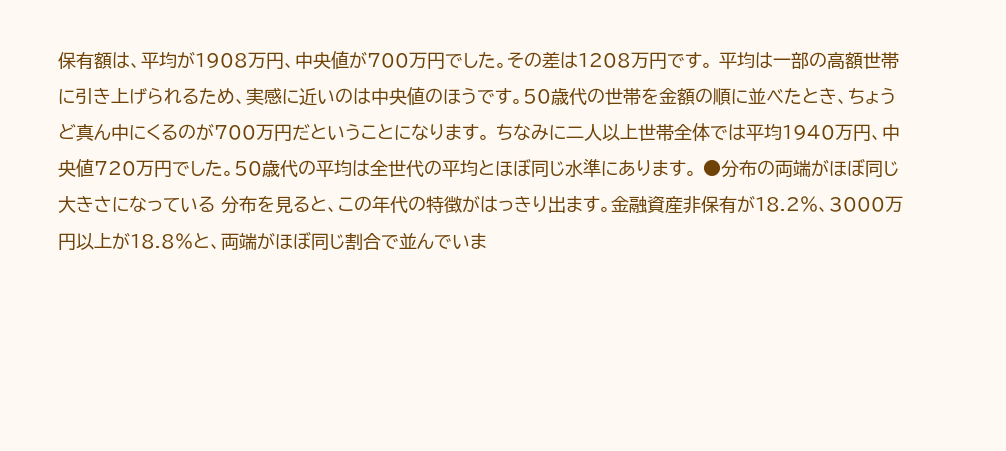保有額は、平均が1908万円、中央値が700万円でした。その差は1208万円です。 平均は一部の高額世帯に引き上げられるため、実感に近いのは中央値のほうです。50歳代の世帯を金額の順に並べたとき、ちょうど真ん中にくるのが700万円だということになります。 ちなみに二人以上世帯全体では平均1940万円、中央値720万円でした。50歳代の平均は全世代の平均とほぼ同じ水準にあります。 ●分布の両端がほぼ同じ大きさになっている 分布を見ると、この年代の特徴がはっきり出ます。金融資産非保有が18.2%、3000万円以上が18.8%と、両端がほぼ同じ割合で並んでいま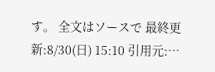す。 全文はソースで 最終更新:8/30(日) 15:10 引用元:…